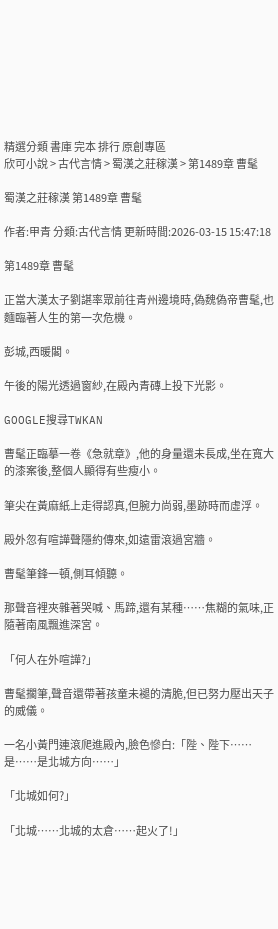精選分類 書庫 完本 排行 原創專區
欣可小說 > 古代言情 > 蜀漢之莊稼漢 > 第1489章 曹髦

蜀漢之莊稼漢 第1489章 曹髦

作者:甲青 分類:古代言情 更新時間:2026-03-15 15:47:18

第1489章 曹髦

正當大漢太子劉諶率眾前往青州邊境時,偽魏偽帝曹髦,也麵臨著人生的第一次危機。

彭城,西暖閣。

午後的陽光透過窗紗,在殿內青磚上投下光影。

GOOGLE搜尋TWKAN

曹髦正臨摹一卷《急就章》,他的身量還未長成,坐在寬大的漆案後,整個人顯得有些瘦小。

筆尖在黃麻紙上走得認真,但腕力尚弱,墨跡時而虛浮。

殿外忽有喧譁聲隱約傳來,如遠雷滾過宮牆。

曹髦筆鋒一頓,側耳傾聽。

那聲音裡夾雜著哭喊、馬蹄,還有某種……焦糊的氣味,正隨著南風飄進深宮。

「何人在外喧譁?」

曹髦擱筆,聲音還帶著孩童未褪的清脆,但已努力壓出天子的威儀。

一名小黃門連滾爬進殿內,臉色慘白:「陛、陛下……是……是北城方向……」

「北城如何?」

「北城……北城的太倉……起火了!」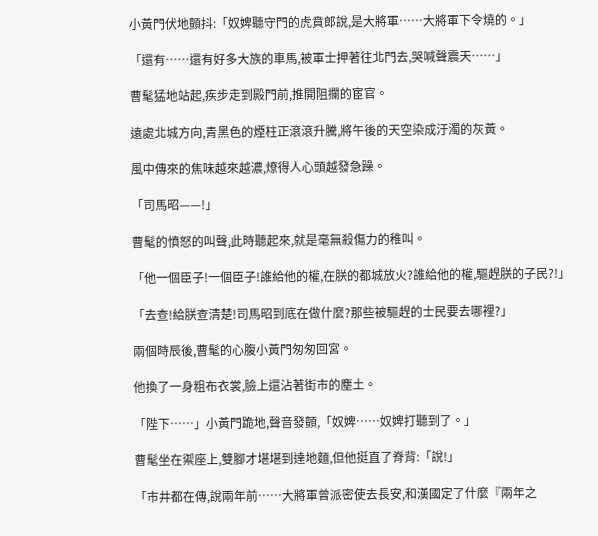小黃門伏地顫抖:「奴婢聽守門的虎賁郎說,是大將軍……大將軍下令燒的。」

「還有……還有好多大族的車馬,被軍士押著往北門去,哭喊聲震天……」

曹髦猛地站起,疾步走到殿門前,推開阻攔的宦官。

遠處北城方向,青黑色的煙柱正滾滾升騰,將午後的天空染成汙濁的灰黃。

風中傳來的焦味越來越濃,燎得人心頭越發急躁。

「司馬昭——!」

曹髦的憤怒的叫聲,此時聽起來,就是毫無殺傷力的稚叫。

「他一個臣子!一個臣子!誰給他的權,在朕的都城放火?誰給他的權,驅趕朕的子民?!」

「去查!給朕查清楚!司馬昭到底在做什麼?那些被驅趕的士民要去哪裡?」

兩個時辰後,曹髦的心腹小黃門匆匆回宮。

他換了一身粗布衣裳,臉上還沾著街市的塵土。

「陛下……」小黃門跪地,聲音發顫,「奴婢……奴婢打聽到了。」

曹髦坐在禦座上,雙腳才堪堪到達地麵,但他挺直了脊背:「說!」

「市井都在傳,說兩年前……大將軍曾派密使去長安,和漢國定了什麼『兩年之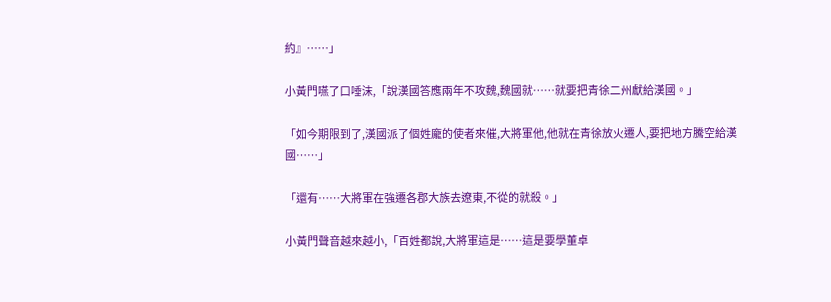約』……」

小黃門嚥了口唾沫,「說漢國答應兩年不攻魏,魏國就……就要把青徐二州獻給漢國。」

「如今期限到了,漢國派了個姓龐的使者來催,大將軍他,他就在青徐放火遷人,要把地方騰空給漢國……」

「還有……大將軍在強遷各郡大族去遼東,不從的就殺。」

小黃門聲音越來越小,「百姓都說,大將軍這是……這是要學董卓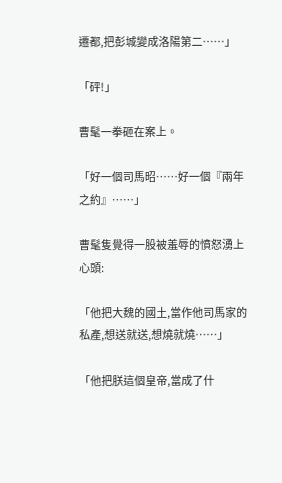遷都,把彭城變成洛陽第二……」

「砰!」

曹髦一拳砸在案上。

「好一個司馬昭……好一個『兩年之約』……」

曹髦隻覺得一股被羞辱的憤怒湧上心頭:

「他把大魏的國土,當作他司馬家的私產,想送就送,想燒就燒……」

「他把朕這個皇帝,當成了什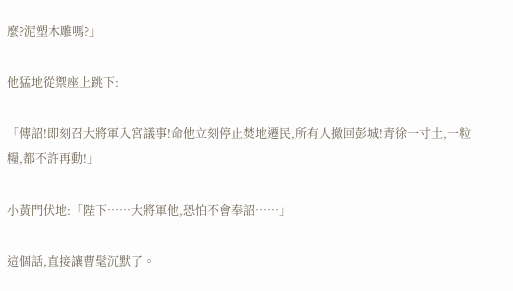麼?泥塑木雕嗎?」

他猛地從禦座上跳下:

「傳詔!即刻召大將軍入宮議事!命他立刻停止焚地遷民,所有人撤回彭城!青徐一寸土,一粒糧,都不許再動!」

小黃門伏地:「陛下……大將軍他,恐怕不會奉詔……」

這個話,直接讓曹髦沉默了。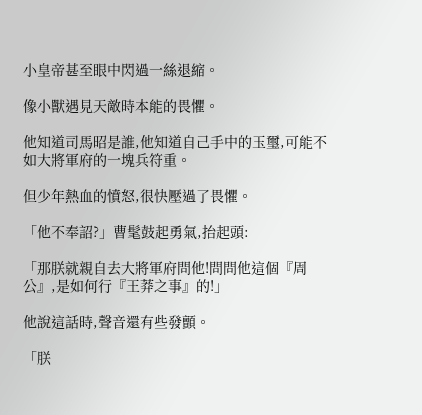小皇帝甚至眼中閃過一絲退縮。

像小獸遇見天敵時本能的畏懼。

他知道司馬昭是誰,他知道自己手中的玉璽,可能不如大將軍府的一塊兵符重。

但少年熱血的憤怒,很快壓過了畏懼。

「他不奉詔?」曹髦鼓起勇氣,抬起頭:

「那朕就親自去大將軍府問他!問問他這個『周公』,是如何行『王莽之事』的!」

他說這話時,聲音還有些發顫。

「朕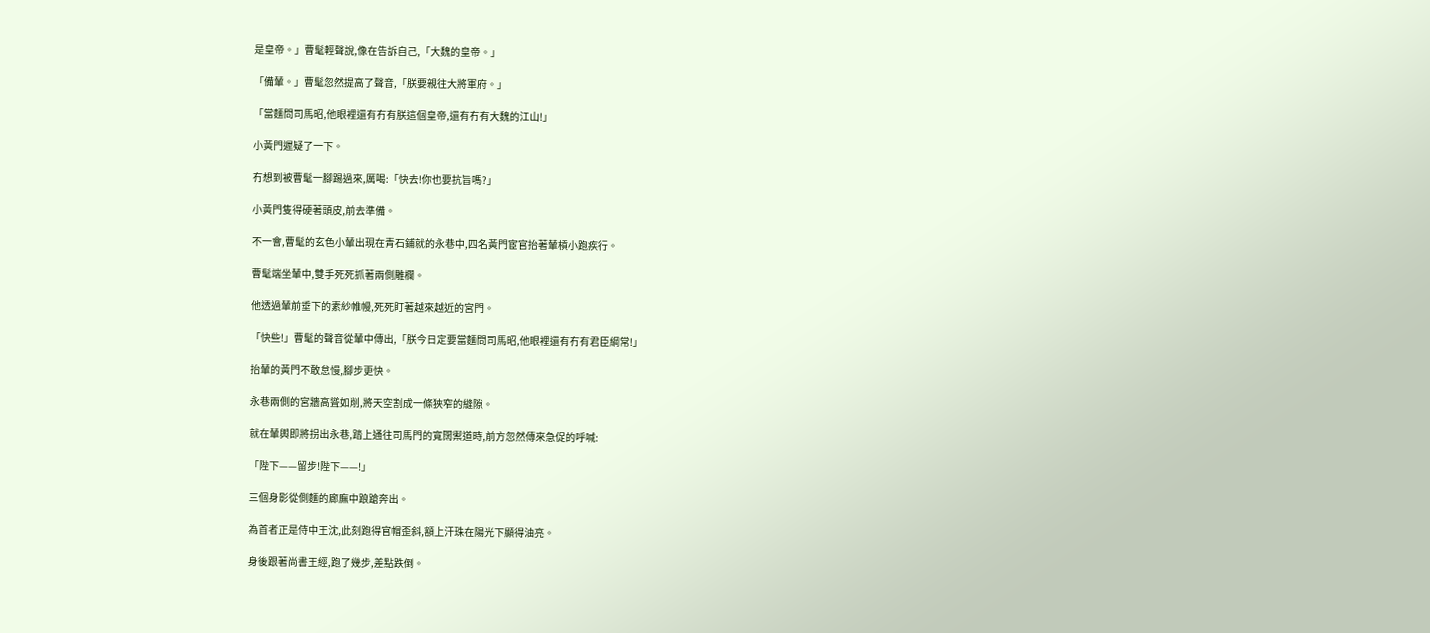是皇帝。」曹髦輕聲說,像在告訴自己,「大魏的皇帝。」

「備輦。」曹髦忽然提高了聲音,「朕要親往大將軍府。」

「當麵問司馬昭,他眼裡還有冇有朕這個皇帝,還有冇有大魏的江山!」

小黃門遲疑了一下。

冇想到被曹髦一腳踢過來,厲喝:「快去!你也要抗旨嗎?」

小黃門隻得硬著頭皮,前去準備。

不一會,曹髦的玄色小輦出現在青石鋪就的永巷中,四名黃門宦官抬著輦槓小跑疾行。

曹髦端坐輦中,雙手死死抓著兩側雕欄。

他透過輦前垂下的素紗帷幔,死死盯著越來越近的宮門。

「快些!」曹髦的聲音從輦中傳出,「朕今日定要當麵問司馬昭,他眼裡還有冇有君臣綱常!」

抬輦的黃門不敢怠慢,腳步更快。

永巷兩側的宮牆高聳如削,將天空割成一條狹窄的縫隙。

就在輦輿即將拐出永巷,踏上通往司馬門的寬闊禦道時,前方忽然傳來急促的呼喊:

「陛下——留步!陛下——!」

三個身影從側麵的廊廡中踉蹌奔出。

為首者正是侍中王沈,此刻跑得官帽歪斜,額上汗珠在陽光下顯得油亮。

身後跟著尚書王經,跑了幾步,差點跌倒。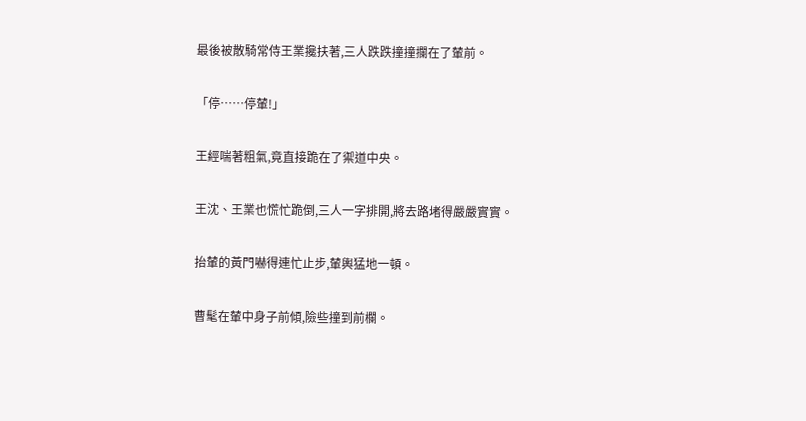最後被散騎常侍王業攙扶著,三人跌跌撞撞攔在了輦前。

「停……停輦!」

王經喘著粗氣,竟直接跪在了禦道中央。

王沈、王業也慌忙跪倒,三人一字排開,將去路堵得嚴嚴實實。

抬輦的黃門嚇得連忙止步,輦輿猛地一頓。

曹髦在輦中身子前傾,險些撞到前欄。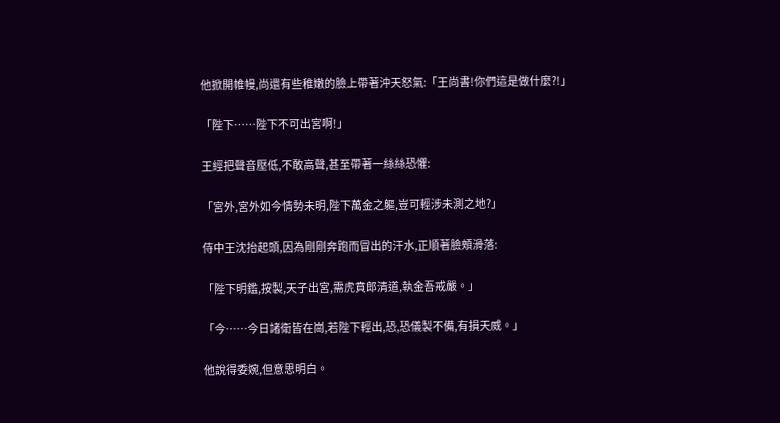他掀開帷幔,尚還有些稚嫩的臉上帶著沖天怒氣:「王尚書!你們這是做什麼?!」

「陛下……陛下不可出宮啊!」

王經把聲音壓低,不敢高聲,甚至帶著一絲絲恐懼:

「宮外,宮外如今情勢未明,陛下萬金之軀,豈可輕涉未測之地?」

侍中王沈抬起頭,因為剛剛奔跑而冒出的汗水,正順著臉頰滑落:

「陛下明鑑,按製,天子出宮,需虎賁郎清道,執金吾戒嚴。」

「今……今日諸衛皆在崗,若陛下輕出,恐,恐儀製不備,有損天威。」

他說得委婉,但意思明白。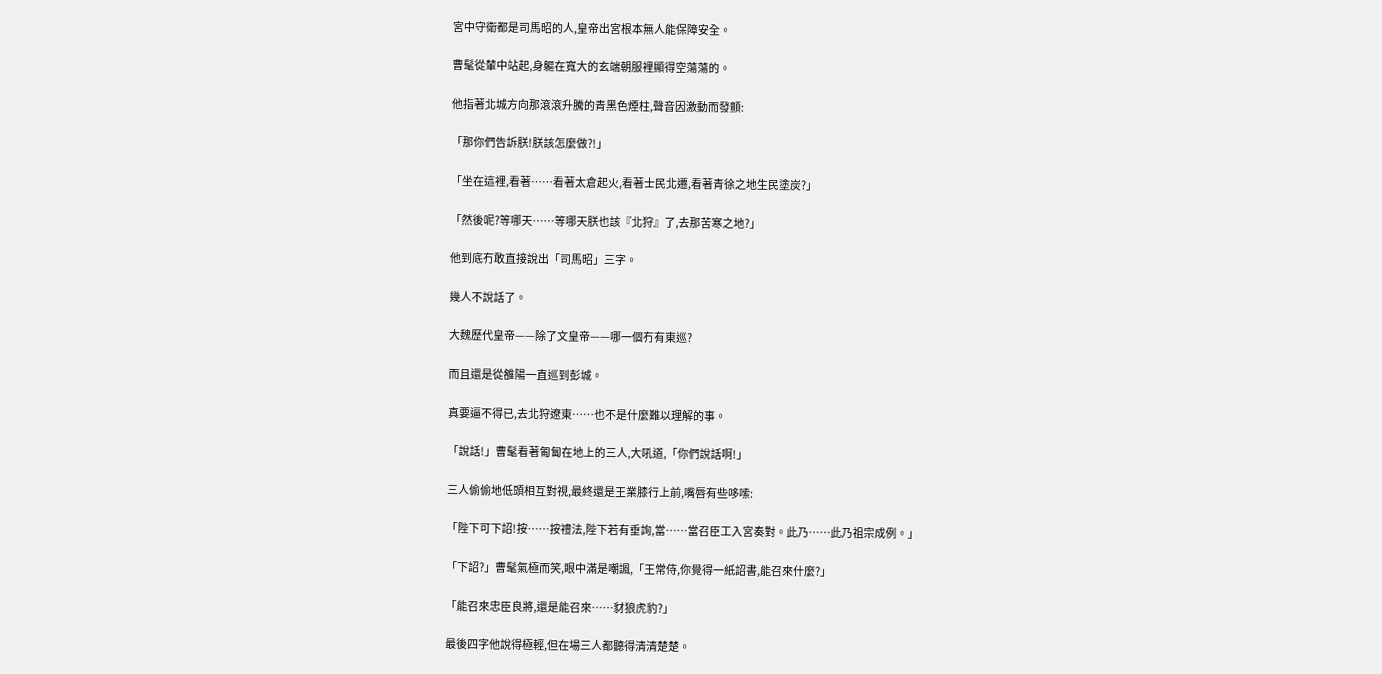宮中守衛都是司馬昭的人,皇帝出宮根本無人能保障安全。

曹髦從輦中站起,身軀在寬大的玄端朝服裡顯得空蕩蕩的。

他指著北城方向那滾滾升騰的青黑色煙柱,聲音因激動而發顫:

「那你們告訴朕!朕該怎麼做?!」

「坐在這裡,看著……看著太倉起火,看著士民北遷,看著青徐之地生民塗炭?」

「然後呢?等哪天……等哪天朕也該『北狩』了,去那苦寒之地?」

他到底冇敢直接說出「司馬昭」三字。

幾人不說話了。

大魏歷代皇帝——除了文皇帝——哪一個冇有東巡?

而且還是從雒陽一直巡到彭城。

真要逼不得已,去北狩遼東……也不是什麼難以理解的事。

「說話!」曹髦看著匍匐在地上的三人,大吼道,「你們說話啊!」

三人偷偷地低頭相互對視,最終還是王業膝行上前,嘴唇有些哆嗦:

「陛下可下詔!按……按禮法,陛下若有垂詢,當……當召臣工入宮奏對。此乃……此乃祖宗成例。」

「下詔?」曹髦氣極而笑,眼中滿是嘲諷,「王常侍,你覺得一紙詔書,能召來什麼?」

「能召來忠臣良將,還是能召來……豺狼虎豹?」

最後四字他說得極輕,但在場三人都聽得清清楚楚。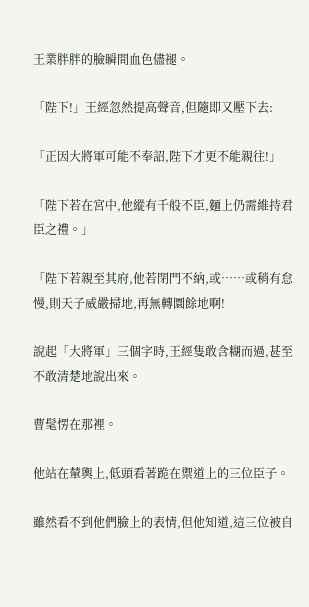王業胖胖的臉瞬間血色儘褪。

「陛下!」王經忽然提高聲音,但隨即又壓下去:

「正因大將軍可能不奉詔,陛下才更不能親往!」

「陛下若在宮中,他縱有千般不臣,麵上仍需維持君臣之禮。」

「陛下若親至其府,他若閉門不納,或……或稍有怠慢,則天子威嚴掃地,再無轉圜餘地啊!

說起「大將軍」三個字時,王經隻敢含糊而過,甚至不敢清楚地說出來。

曹髦愣在那裡。

他站在輦輿上,低頭看著跪在禦道上的三位臣子。

雖然看不到他們臉上的表情,但他知道,這三位被自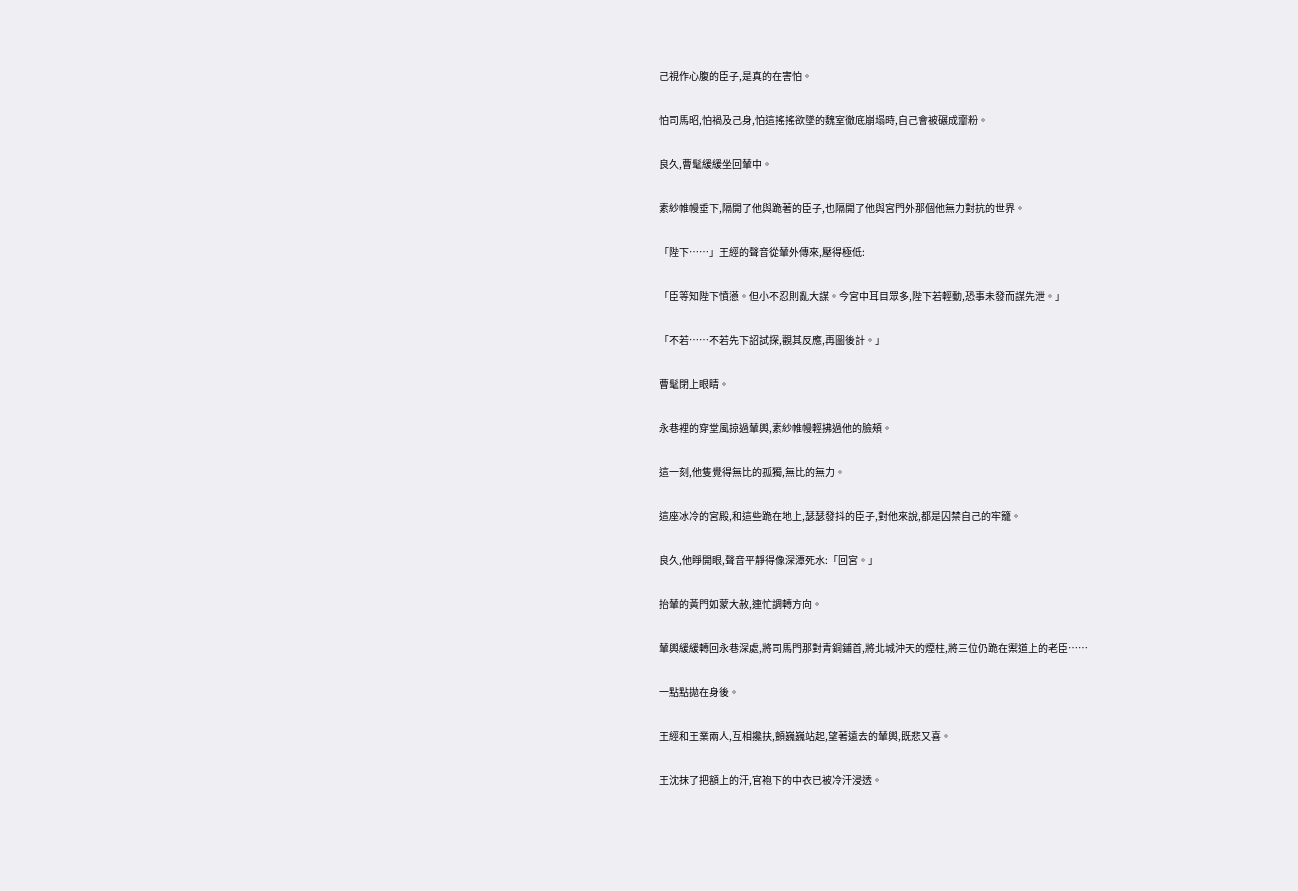己視作心腹的臣子,是真的在害怕。

怕司馬昭,怕禍及己身,怕這搖搖欲墜的魏室徹底崩塌時,自己會被碾成齏粉。

良久,曹髦緩緩坐回輦中。

素紗帷幔垂下,隔開了他與跪著的臣子,也隔開了他與宮門外那個他無力對抗的世界。

「陛下……」王經的聲音從輦外傳來,壓得極低:

「臣等知陛下憤懣。但小不忍則亂大謀。今宮中耳目眾多,陛下若輕動,恐事未發而謀先泄。」

「不若……不若先下詔試探,觀其反應,再圖後計。」

曹髦閉上眼睛。

永巷裡的穿堂風掠過輦輿,素紗帷幔輕拂過他的臉頰。

這一刻,他隻覺得無比的孤獨,無比的無力。

這座冰冷的宮殿,和這些跪在地上,瑟瑟發抖的臣子,對他來說,都是囚禁自己的牢籠。

良久,他睜開眼,聲音平靜得像深潭死水:「回宮。」

抬輦的黃門如蒙大赦,連忙調轉方向。

輦輿緩緩轉回永巷深處,將司馬門那對青銅鋪首,將北城沖天的煙柱,將三位仍跪在禦道上的老臣……

一點點拋在身後。

王經和王業兩人,互相攙扶,顫巍巍站起,望著遠去的輦輿,既悲又喜。

王沈抹了把額上的汗,官袍下的中衣已被冷汗浸透。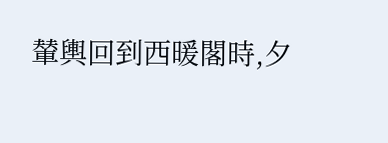輦輿回到西暖閣時,夕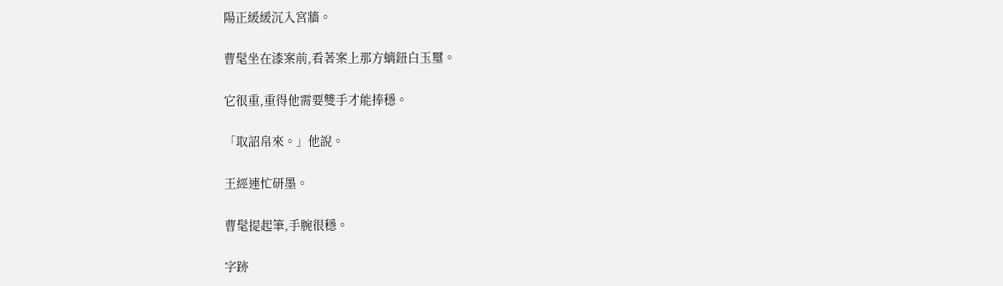陽正緩緩沉入宮牆。

曹髦坐在漆案前,看著案上那方螭鈕白玉璽。

它很重,重得他需要雙手才能捧穩。

「取詔帛來。」他說。

王經連忙研墨。

曹髦提起筆,手腕很穩。

字跡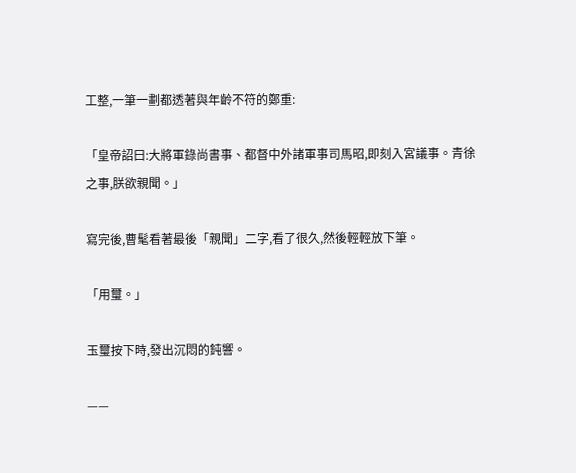工整,一筆一劃都透著與年齡不符的鄭重:

「皇帝詔曰:大將軍錄尚書事、都督中外諸軍事司馬昭,即刻入宮議事。青徐之事,朕欲親聞。」

寫完後,曹髦看著最後「親聞」二字,看了很久,然後輕輕放下筆。

「用璽。」

玉璽按下時,發出沉悶的鈍響。

——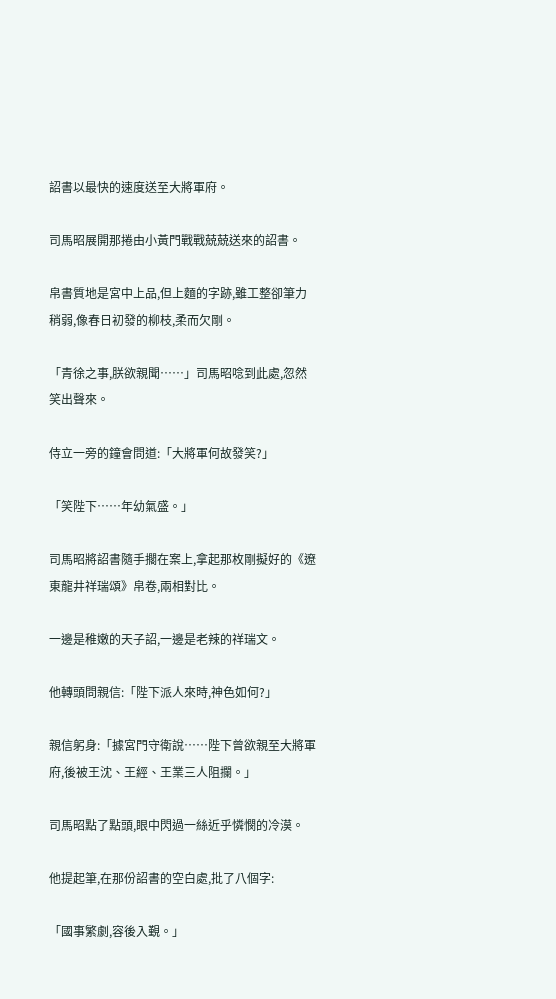詔書以最快的速度送至大將軍府。

司馬昭展開那捲由小黃門戰戰兢兢送來的詔書。

帛書質地是宮中上品,但上麵的字跡,雖工整卻筆力稍弱,像春日初發的柳枝,柔而欠剛。

「青徐之事,朕欲親聞……」司馬昭唸到此處,忽然笑出聲來。

侍立一旁的鐘會問道:「大將軍何故發笑?」

「笑陛下……年幼氣盛。」

司馬昭將詔書隨手擱在案上,拿起那枚剛擬好的《遼東龍井祥瑞頌》帛卷,兩相對比。

一邊是稚嫩的天子詔,一邊是老辣的祥瑞文。

他轉頭問親信:「陛下派人來時,神色如何?」

親信躬身:「據宮門守衛說……陛下曾欲親至大將軍府,後被王沈、王經、王業三人阻攔。」

司馬昭點了點頭,眼中閃過一絲近乎憐憫的冷漠。

他提起筆,在那份詔書的空白處,批了八個字:

「國事繁劇,容後入覲。」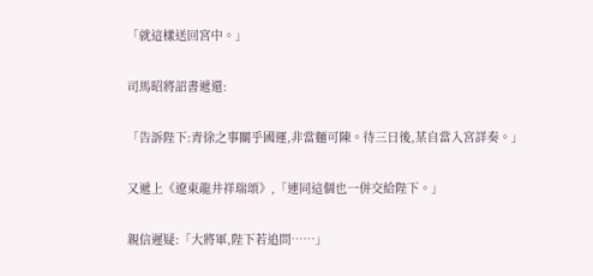「就這樣送回宮中。」

司馬昭將詔書遞還:

「告訴陛下:青徐之事關乎國運,非當麵可陳。待三日後,某自當入宮詳奏。」

又遞上《遼東龍井祥瑞頌》,「連同這個也一併交給陛下。」

親信遲疑:「大將軍,陛下若追問……」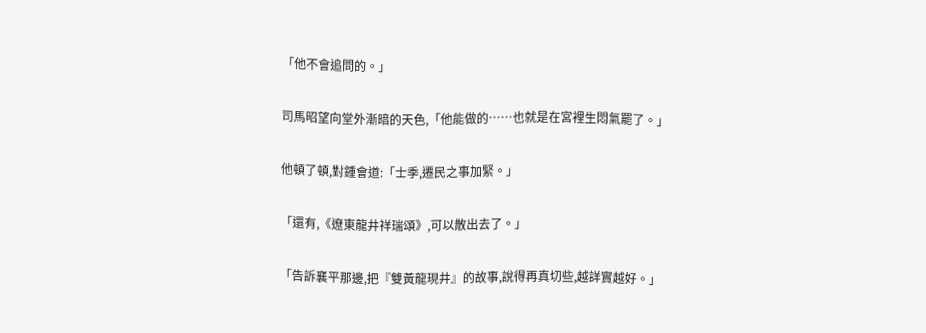「他不會追問的。」

司馬昭望向堂外漸暗的天色,「他能做的……也就是在宮裡生悶氣罷了。」

他頓了頓,對鍾會道:「士季,遷民之事加緊。」

「還有,《遼東龍井祥瑞頌》,可以散出去了。」

「告訴襄平那邊,把『雙黃龍現井』的故事,說得再真切些,越詳實越好。」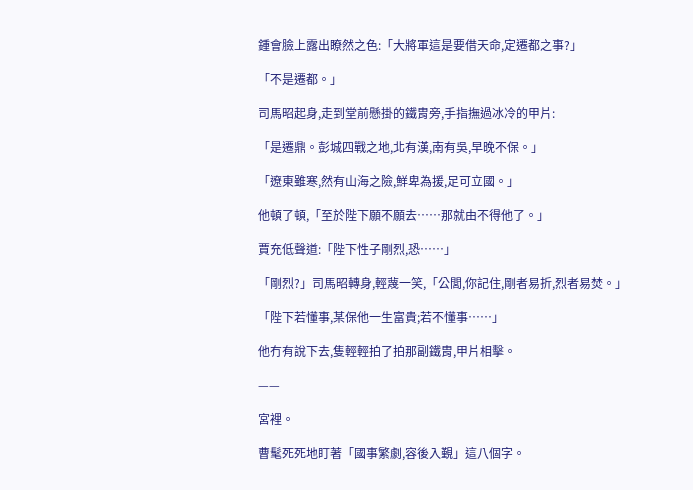鍾會臉上露出瞭然之色:「大將軍這是要借天命,定遷都之事?」

「不是遷都。」

司馬昭起身,走到堂前懸掛的鐵胄旁,手指撫過冰冷的甲片:

「是遷鼎。彭城四戰之地,北有漢,南有吳,早晚不保。」

「遼東雖寒,然有山海之險,鮮卑為援,足可立國。」

他頓了頓,「至於陛下願不願去……那就由不得他了。」

賈充低聲道:「陛下性子剛烈,恐……」

「剛烈?」司馬昭轉身,輕蔑一笑,「公閭,你記住,剛者易折,烈者易焚。」

「陛下若懂事,某保他一生富貴;若不懂事……」

他冇有說下去,隻輕輕拍了拍那副鐵胄,甲片相擊。

——

宮裡。

曹髦死死地盯著「國事繁劇,容後入覲」這八個字。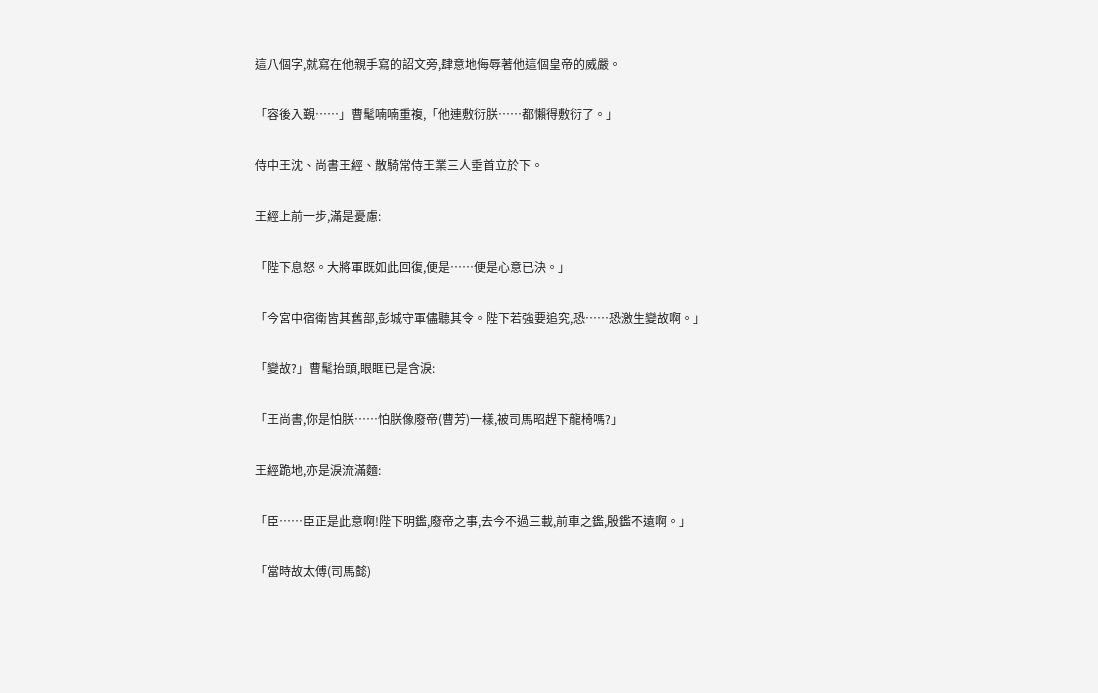這八個字,就寫在他親手寫的詔文旁,肆意地侮辱著他這個皇帝的威嚴。

「容後入覲……」曹髦喃喃重複,「他連敷衍朕……都懶得敷衍了。」

侍中王沈、尚書王經、散騎常侍王業三人垂首立於下。

王經上前一步,滿是憂慮:

「陛下息怒。大將軍既如此回復,便是……便是心意已決。」

「今宮中宿衛皆其舊部,彭城守軍儘聽其令。陛下若強要追究,恐……恐激生變故啊。」

「變故?」曹髦抬頭,眼眶已是含淚:

「王尚書,你是怕朕……怕朕像廢帝(曹芳)一樣,被司馬昭趕下龍椅嗎?」

王經跪地,亦是淚流滿麵:

「臣……臣正是此意啊!陛下明鑑,廢帝之事,去今不過三載,前車之鑑,殷鑑不遠啊。」

「當時故太傅(司馬懿)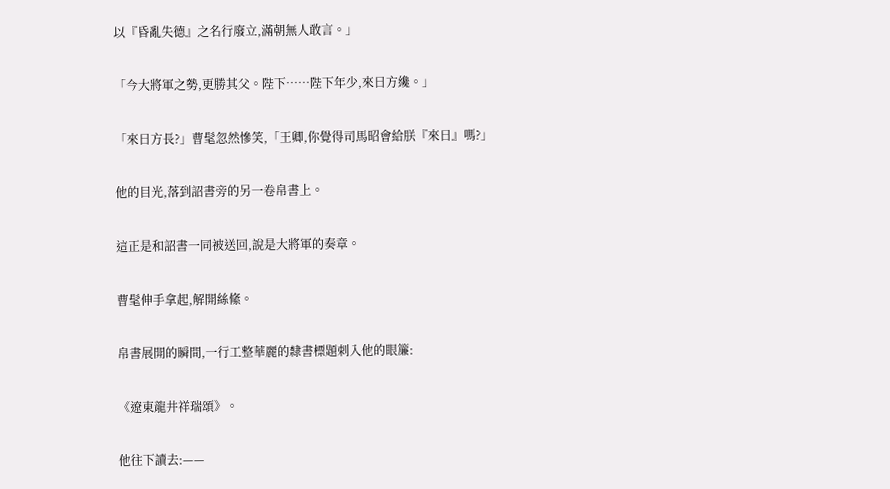以『昏亂失德』之名行廢立,滿朝無人敢言。」

「今大將軍之勢,更勝其父。陛下……陛下年少,來日方纔。」

「來日方長?」曹髦忽然慘笑,「王卿,你覺得司馬昭會給朕『來日』嗎?」

他的目光,落到詔書旁的另一卷帛書上。

這正是和詔書一同被送回,說是大將軍的奏章。

曹髦伸手拿起,解開絲絛。

帛書展開的瞬間,一行工整華麗的隸書標題刺入他的眼簾:

《遼東龍井祥瑞頌》。

他往下讀去:——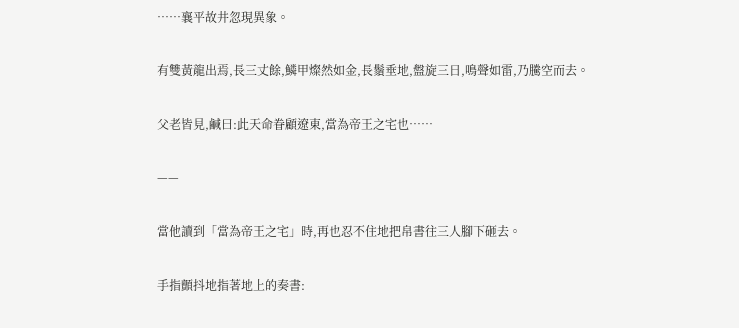……襄平故井忽現異象。

有雙黃龍出焉,長三丈餘,鱗甲燦然如金,長鬚垂地,盤旋三日,鳴聲如雷,乃騰空而去。

父老皆見,鹹曰:此天命眷顧遼東,當為帝王之宅也……

——

當他讀到「當為帝王之宅」時,再也忍不住地把帛書往三人腳下砸去。

手指顫抖地指著地上的奏書: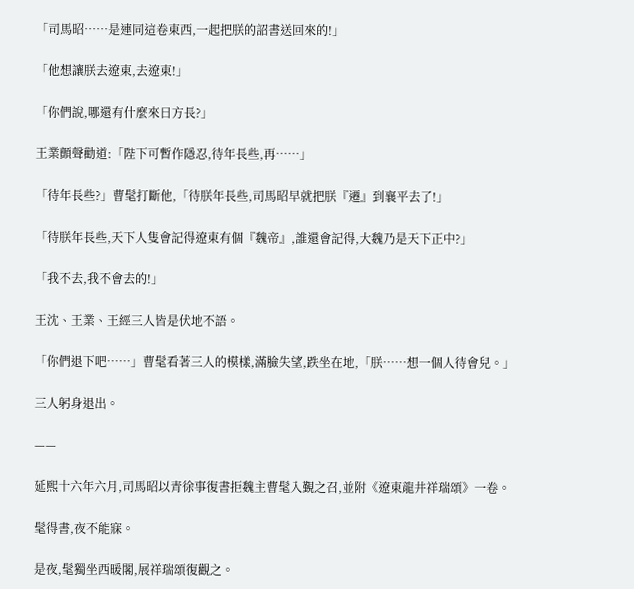「司馬昭……是連同這卷東西,一起把朕的詔書送回來的!」

「他想讓朕去遼東,去遼東!」

「你們說,哪還有什麼來日方長?」

王業顫聲勸道:「陛下可暫作隱忍,待年長些,再……」

「待年長些?」曹髦打斷他,「待朕年長些,司馬昭早就把朕『遷』到襄平去了!」

「待朕年長些,天下人隻會記得遼東有個『魏帝』,誰還會記得,大魏乃是天下正中?」

「我不去,我不會去的!」

王沈、王業、王經三人皆是伏地不語。

「你們退下吧……」曹髦看著三人的模樣,滿臉失望,跌坐在地,「朕……想一個人待會兒。」

三人躬身退出。

——

延熙十六年六月,司馬昭以青徐事復書拒魏主曹髦入覲之召,並附《遼東龍井祥瑞頌》一卷。

髦得書,夜不能寐。

是夜,髦獨坐西暖閣,展祥瑞頌復觀之。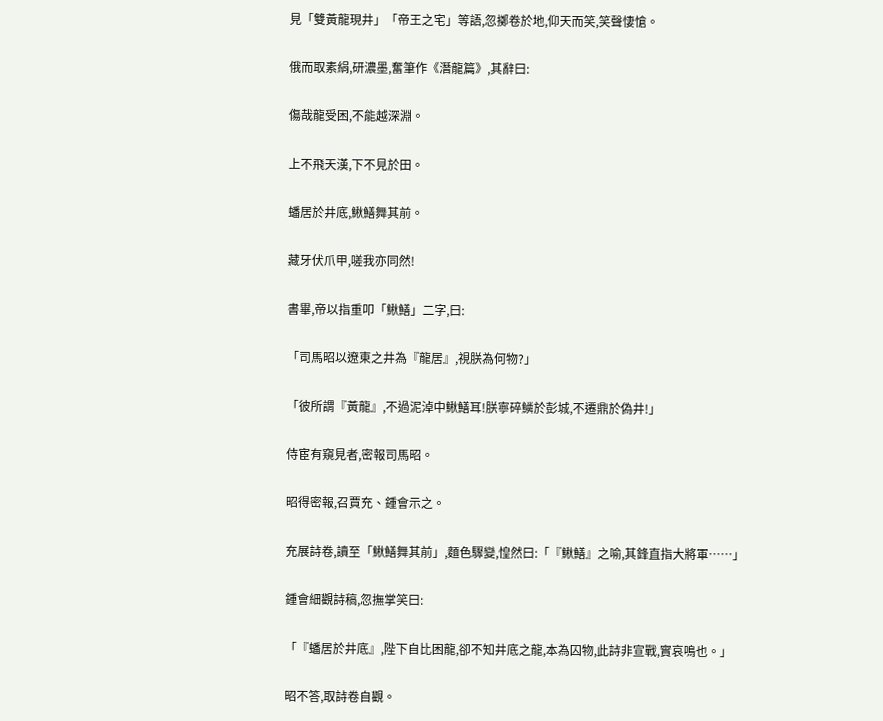見「雙黃龍現井」「帝王之宅」等語,忽擲卷於地,仰天而笑,笑聲悽愴。

俄而取素絹,研濃墨,奮筆作《潛龍篇》,其辭曰:

傷哉龍受困,不能越深淵。

上不飛天漢,下不見於田。

蟠居於井底,鰍鱔舞其前。

藏牙伏爪甲,嗟我亦同然!

書畢,帝以指重叩「鰍鱔」二字,曰:

「司馬昭以遼東之井為『龍居』,視朕為何物?」

「彼所謂『黃龍』,不過泥淖中鰍鱔耳!朕寧碎鱗於彭城,不遷鼎於偽井!」

侍宦有窺見者,密報司馬昭。

昭得密報,召賈充、鍾會示之。

充展詩卷,讀至「鰍鱔舞其前」,麵色驟變,惶然曰:「『鰍鱔』之喻,其鋒直指大將軍……」

鍾會細觀詩稿,忽撫掌笑曰:

「『蟠居於井底』,陛下自比困龍,卻不知井底之龍,本為囚物,此詩非宣戰,實哀鳴也。」

昭不答,取詩卷自觀。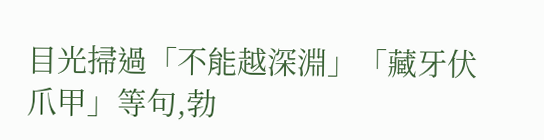目光掃過「不能越深淵」「藏牙伏爪甲」等句,勃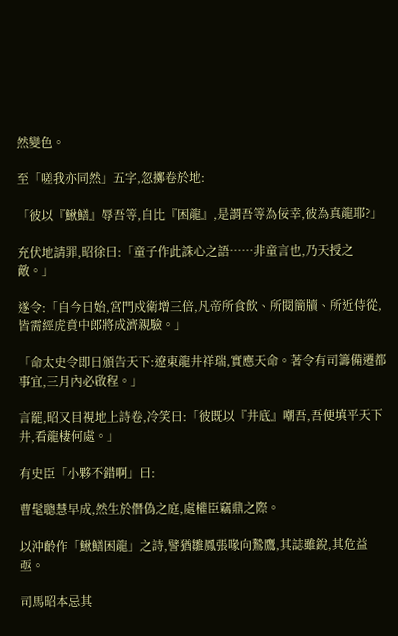然變色。

至「嗟我亦同然」五字,忽擲卷於地:

「彼以『鰍鱔』辱吾等,自比『困龍』,是謂吾等為佞幸,彼為真龍耶?」

充伏地請罪,昭徐曰:「童子作此誅心之語……非童言也,乃天授之敵。」

遂令:「自今日始,宮門戍衛增三倍,凡帝所食飲、所閱簡牘、所近侍從,皆需經虎賁中郎將成濟親驗。」

「命太史令即日頒告天下:遼東龍井祥瑞,實應天命。著令有司籌備遷都事宜,三月內必啟程。」

言罷,昭又目視地上詩卷,冷笑曰:「彼既以『井底』嘲吾,吾便填平天下井,看龍棲何處。」

有史臣「小夥不錯啊」曰:

曹髦聰慧早成,然生於僭偽之庭,處權臣竊鼎之際。

以沖齡作「鰍鱔困龍」之詩,譬猶雛鳳張喙向鷙鷹,其誌雖銳,其危益亟。

司馬昭本忌其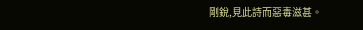剛銳,見此詩而惡毒滋甚。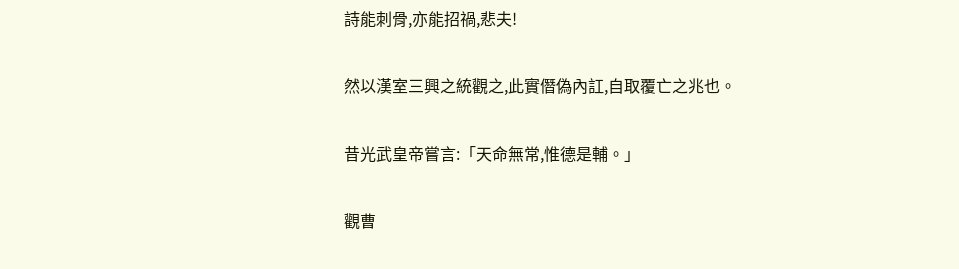詩能刺骨,亦能招禍,悲夫!

然以漢室三興之統觀之,此實僭偽內訌,自取覆亡之兆也。

昔光武皇帝嘗言:「天命無常,惟德是輔。」

觀曹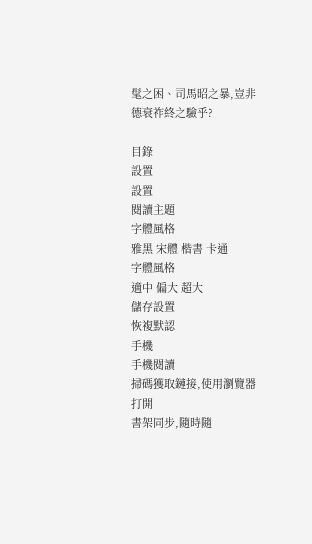髦之困、司馬昭之暴,豈非德衰祚終之驗乎?

目錄
設置
設置
閱讀主題
字體風格
雅黑 宋體 楷書 卡通
字體風格
適中 偏大 超大
儲存設置
恢複默認
手機
手機閱讀
掃碼獲取鏈接,使用瀏覽器打開
書架同步,隨時隨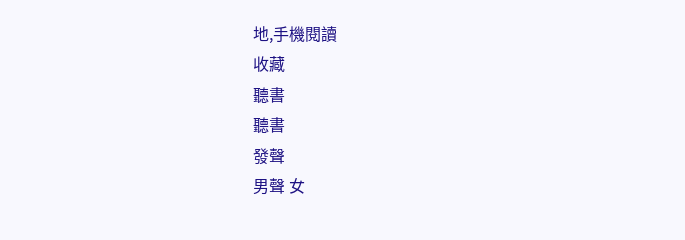地,手機閱讀
收藏
聽書
聽書
發聲
男聲 女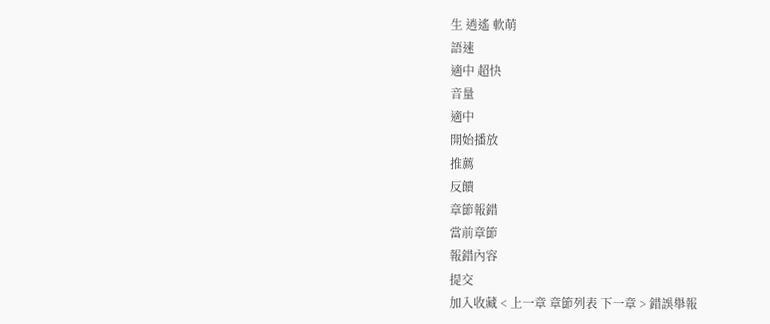生 逍遙 軟萌
語速
適中 超快
音量
適中
開始播放
推薦
反饋
章節報錯
當前章節
報錯內容
提交
加入收藏 < 上一章 章節列表 下一章 > 錯誤舉報